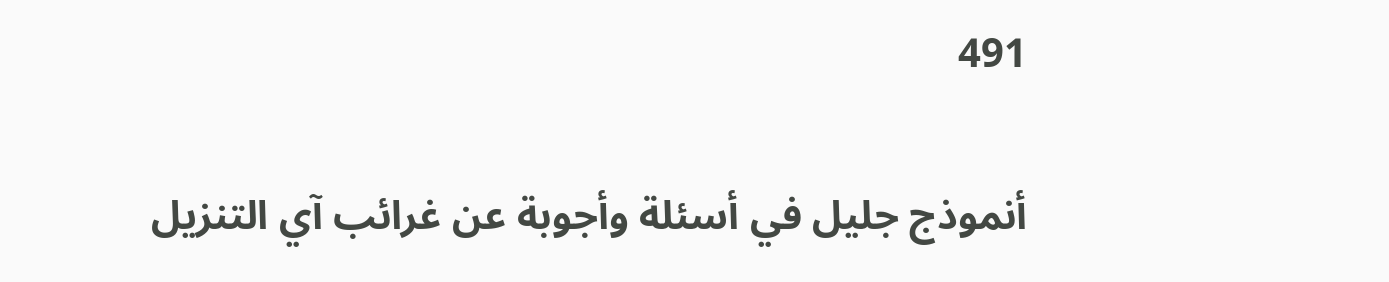491

أنموذج جليل في أسئلة وأجوبة عن غرائب آي التنزيل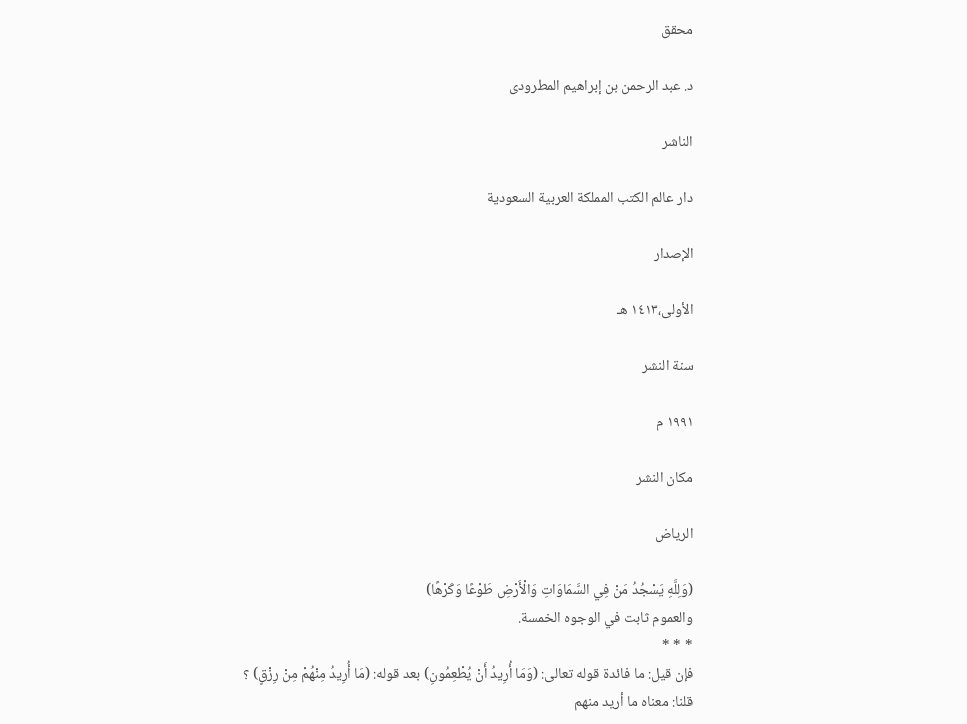محقق

د. عبد الرحمن بن إبراهيم المطرودى

الناشر

دار عالم الكتب المملكة العربية السعودية

الإصدار

الأولى،١٤١٣ هـ

سنة النشر

١٩٩١ م

مكان النشر

الرياض

(وَلِلَّهِ يَسْجُدُ مَنْ فِي السَّمَاوَاتِ وَالْأَرْضِ طَوْعًا وَكَرْهًا)
والعموم ثابت في الوجوه الخمسة.
* * *
فإن قيل: ما فائدة قوله تعالى: (وَمَا أُرِيدُ أَنْ يُطْعِمُونِ) بعد قوله: (مَا أُرِيدُ مِنْهُمْ مِنْ رِزْقٍ) ؟
قلنا: معناه ما أريد منهم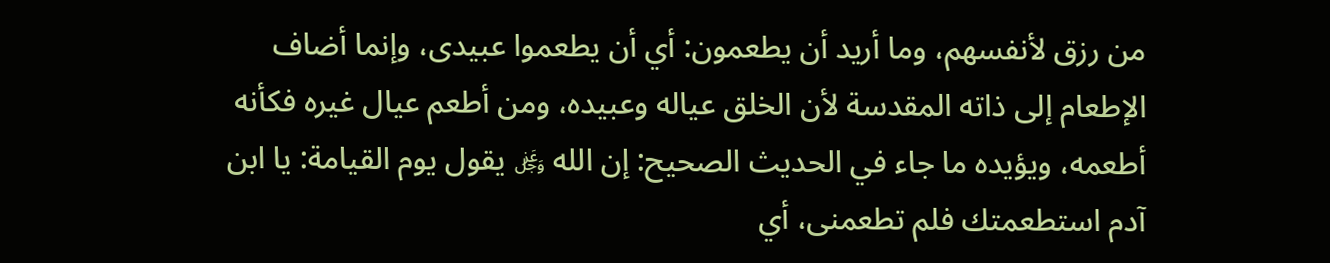من رزق لأنفسهم، وما أريد أن يطعمون: أي أن يطعموا عبيدى، وإنما أضاف الإطعام إلى ذاته المقدسة لأن الخلق عياله وعبيده، ومن أطعم عيال غيره فكأنه أطعمه، ويؤيده ما جاء في الحديث الصحيح: إن الله ﷿ يقول يوم القيامة: يا ابن آدم استطعمتك فلم تطعمنى، أي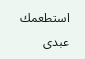استطعمك عبدى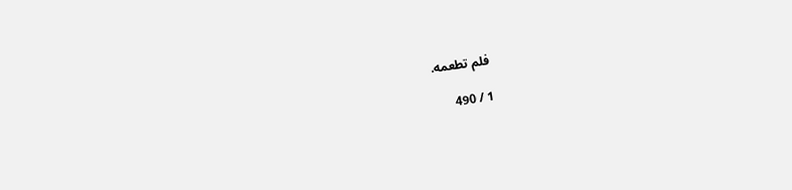فلم تطعمه.

1 / 490